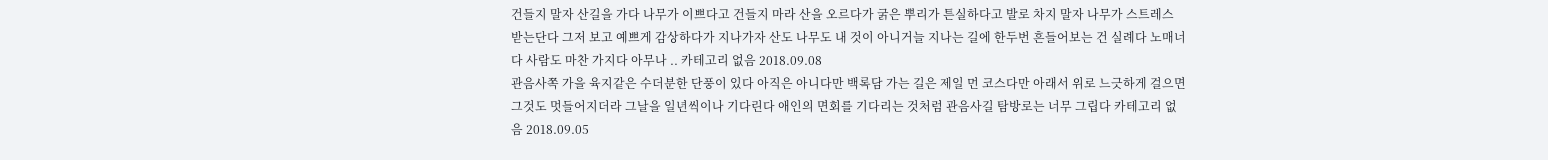건들지 말자 산길을 가다 나무가 이쁘다고 건들지 마라 산을 오르다가 굵은 뿌리가 튼실하다고 발로 차지 말자 나무가 스트레스 받는단다 그저 보고 예쁘게 감상하다가 지나가자 산도 나무도 내 것이 아니거늘 지나는 길에 한두번 흔들어보는 건 실례다 노매너다 사람도 마찬 가지다 아무나 .. 카테고리 없음 2018.09.08
관음사쪽 가을 육지같은 수더분한 단풍이 있다 아직은 아니다만 백록담 가는 길은 제일 먼 코스다만 아래서 위로 느긋하게 걸으면 그것도 멋들어지더라 그날을 일년씩이나 기다린다 애인의 면회를 기다리는 것처럼 관음사길 탐방로는 너무 그립다 카테고리 없음 2018.09.05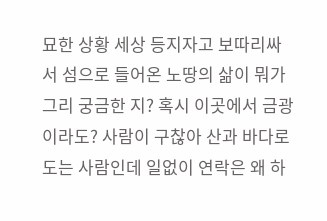묘한 상황 세상 등지자고 보따리싸서 섬으로 들어온 노땅의 삶이 뭐가 그리 궁금한 지? 혹시 이곳에서 금광이라도? 사람이 구찮아 산과 바다로 도는 사람인데 일없이 연락은 왜 하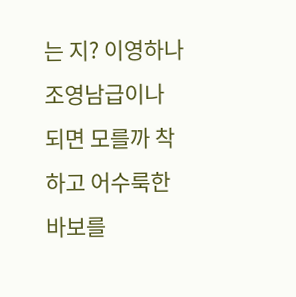는 지? 이영하나 조영남급이나 되면 모를까 착하고 어수룩한 바보를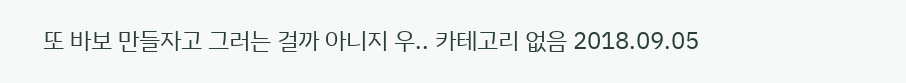또 바보 만들자고 그러는 걸까 아니지 우.. 카테고리 없음 2018.09.05